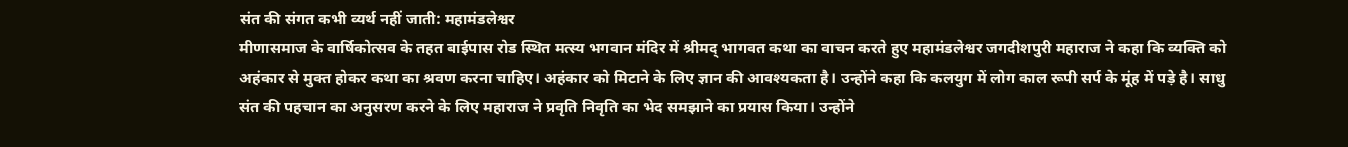संत की संगत कभी व्यर्थ नहीं जाती: महामंडलेश्वर
मीणासमाज के वार्षिकोत्सव के तहत बाईपास रोड स्थित मत्स्य भगवान मंदिर में श्रीमद् भागवत कथा का वाचन करते हुए महामंडलेश्वर जगदीशपुरी महाराज ने कहा कि व्यक्ति को अहंकार से मुक्त होकर कथा का श्रवण करना चाहिए। अहंकार को मिटाने के लिए ज्ञान की आवश्यकता है। उन्होंने कहा कि कलयुग में लोग काल रूपी सर्प के मूंह में पड़े है। साधु संत की पहचान का अनुसरण करने के लिए महाराज ने प्रवृति निवृति का भेद समझाने का प्रयास किया। उन्होंने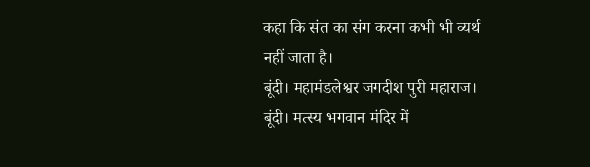कहा कि संत का संग करना कभी भी व्यर्थ नहीं जाता है।
बूंदी। महामंडलेश्वर जगदीश पुरी महाराज।
बूंदी। मत्स्य भगवान मंदिर में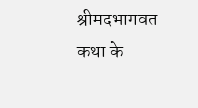श्रीमदभागवत कथा के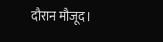दौरान मौजूद।